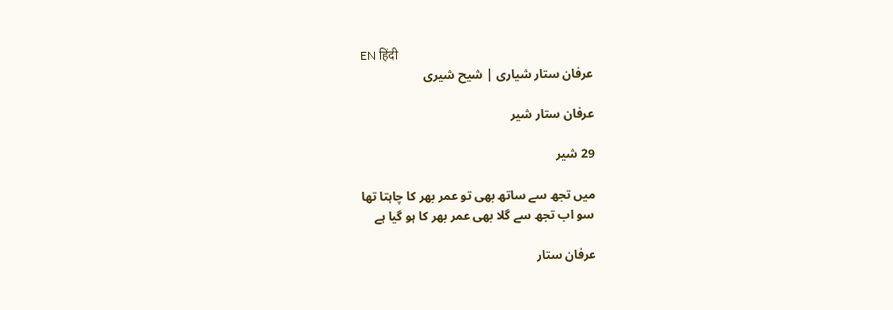EN हिंदी
عرفان ستار شیاری | شیح شیری

عرفان ستار شیر

29 شیر

میں تجھ سے ساتھ بھی تو عمر بھر کا چاہتا تھا
سو اب تجھ سے گلا بھی عمر بھر کا ہو گیا ہے

عرفان ستار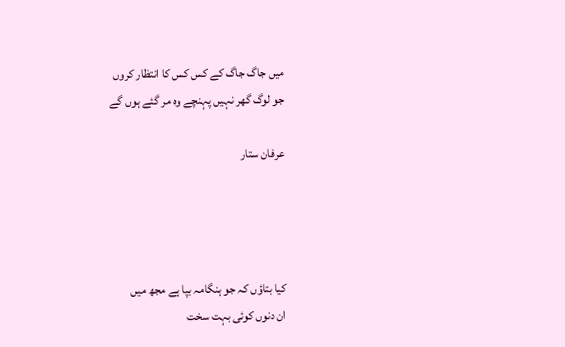میں جاگ جاگ کے کس کس کا انتظار کروں
جو لوگ گھر نہیں پہنچے وہ مر گئے ہوں گے

عرفان ستار




کیا بتاؤں کہ جو ہنگامہ بپا ہے مجھ میں
ان دنوں کوئی بہت سخت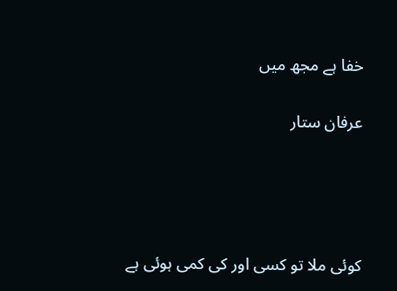خفا ہے مجھ میں

عرفان ستار




کوئی ملا تو کسی اور کی کمی ہوئی ہے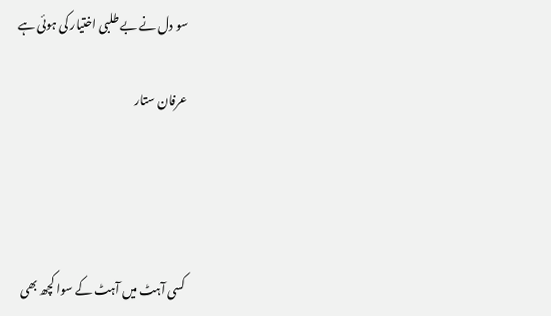سو دل نے بے طلبی اختیار کی ہوئی ہے

عرفان ستار




کسی آہٹ میں آہٹ کے سوا کچھ بھی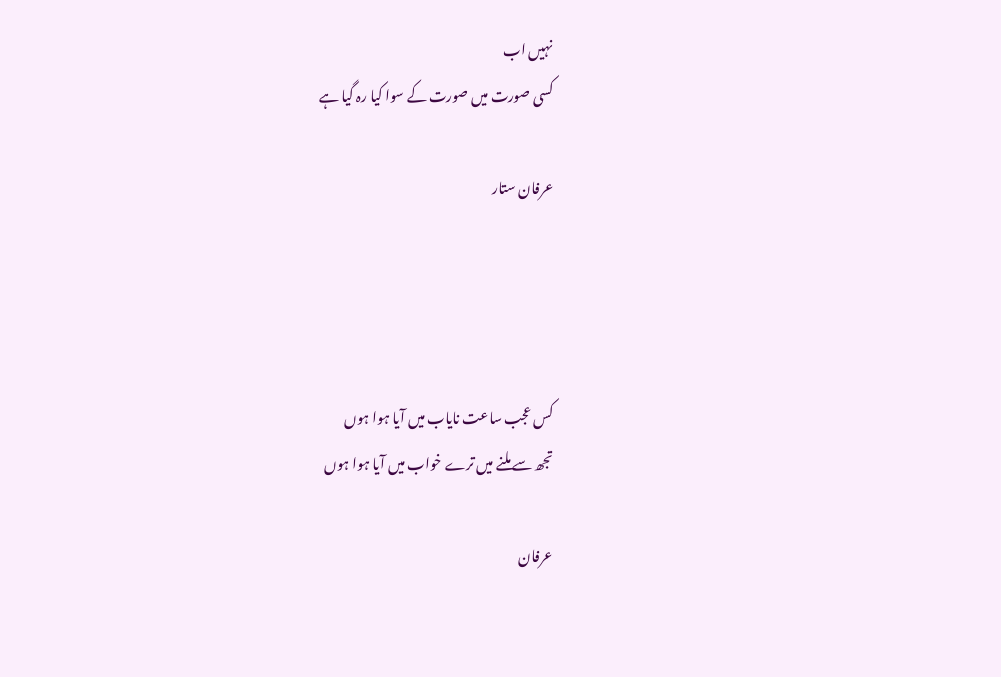نہیں اب
کسی صورت میں صورت کے سوا کیا رہ گیا ہے

عرفان ستار




کس عجب ساعت نایاب میں آیا ہوا ہوں
تجھ سے ملنے میں ترے خواب میں آیا ہوا ہوں

عرفان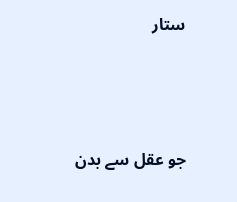ستار




جو عقل سے بدن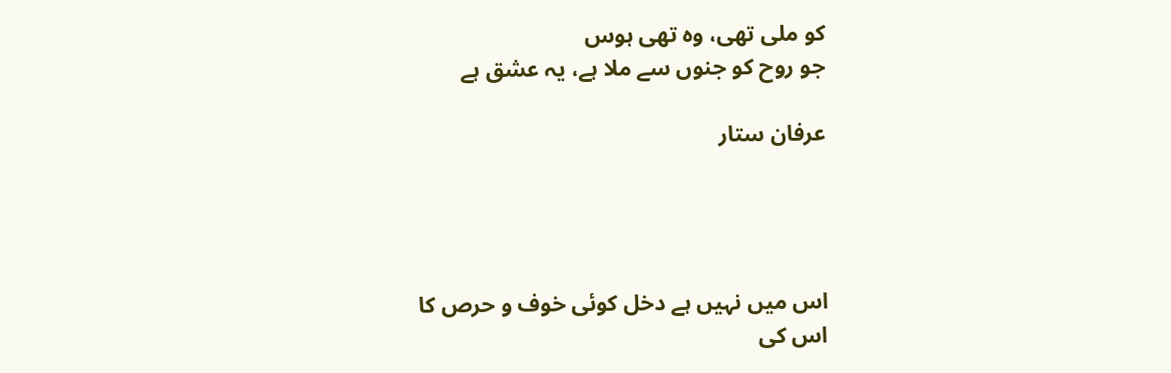کو ملی تھی، وہ تھی ہوس
جو روح کو جنوں سے ملا ہے، یہ عشق ہے

عرفان ستار




اس میں نہیں ہے دخل کوئی خوف و حرص کا
اس کی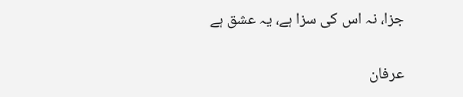جزا، نہ اس کی سزا ہے، یہ عشق ہے

عرفان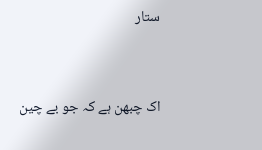ستار




اک چبھن ہے کہ جو بے چین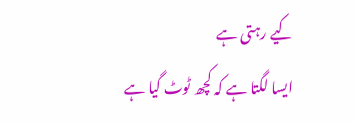کیے رہتی ہے
ایسا لگتا ہے کہ کچھ ٹوٹ گیا ہے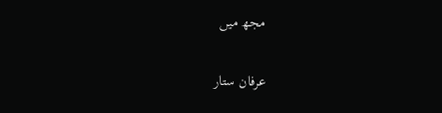مجھ میں

عرفان ستار